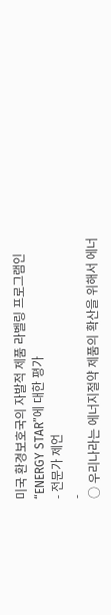미국 환경보호국의 자발적 제품 라벨링 프로그램인 “ENERGY STAR”에 대한 평가
- 전문가 제언
-
○ 우리나라는 에너지절약 제품의 확산을 위해서 에너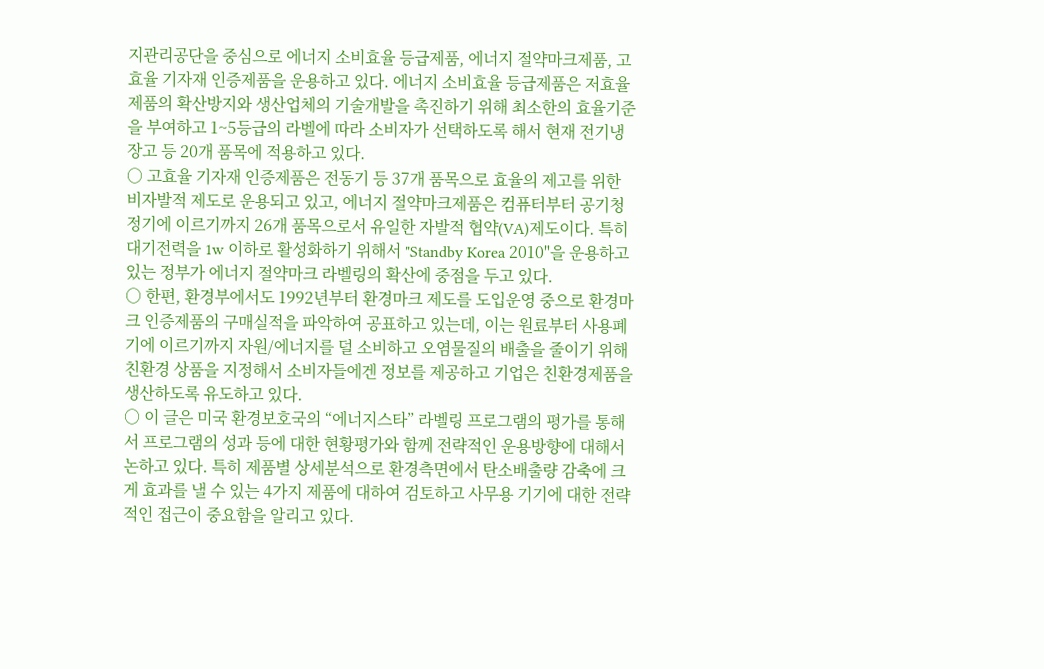지관리공단을 중심으로 에너지 소비효율 등급제품, 에너지 절약마크제품, 고효율 기자재 인증제품을 운용하고 있다. 에너지 소비효율 등급제품은 저효율 제품의 확산방지와 생산업체의 기술개발을 촉진하기 위해 최소한의 효율기준을 부여하고 1~5등급의 라벨에 따라 소비자가 선택하도록 해서 현재 전기냉장고 등 20개 품목에 적용하고 있다.
○ 고효율 기자재 인증제품은 전동기 등 37개 품목으로 효율의 제고를 위한 비자발적 제도로 운용되고 있고, 에너지 절약마크제품은 컴퓨터부터 공기청정기에 이르기까지 26개 품목으로서 유일한 자발적 협약(VA)제도이다. 특히 대기전력을 1w 이하로 활성화하기 위해서 "Standby Korea 2010"을 운용하고 있는 정부가 에너지 절약마크 라벨링의 확산에 중점을 두고 있다.
○ 한편, 환경부에서도 1992년부터 환경마크 제도를 도입운영 중으로 환경마크 인증제품의 구매실적을 파악하여 공표하고 있는데, 이는 원료부터 사용폐기에 이르기까지 자원/에너지를 덜 소비하고 오염물질의 배출을 줄이기 위해 친환경 상품을 지정해서 소비자들에겐 정보를 제공하고 기업은 친환경제품을 생산하도록 유도하고 있다.
○ 이 글은 미국 환경보호국의 “에너지스타” 라벨링 프로그램의 평가를 통해서 프로그램의 성과 등에 대한 현황평가와 함께 전략적인 운용방향에 대해서 논하고 있다. 특히 제품별 상세분석으로 환경측면에서 탄소배출량 감축에 크게 효과를 낼 수 있는 4가지 제품에 대하여 검토하고 사무용 기기에 대한 전략적인 접근이 중요함을 알리고 있다.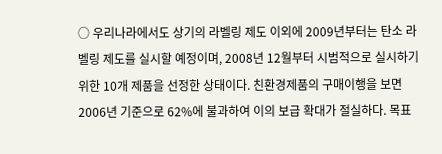○ 우리나라에서도 상기의 라벨링 제도 이외에 2009년부터는 탄소 라벨링 제도를 실시할 예정이며, 2008년 12월부터 시범적으로 실시하기 위한 10개 제품을 선정한 상태이다. 친환경제품의 구매이행을 보면 2006년 기준으로 62%에 불과하여 이의 보급 확대가 절실하다. 목표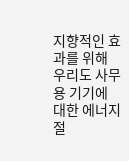지향적인 효과를 위해 우리도 사무용 기기에 대한 에너지절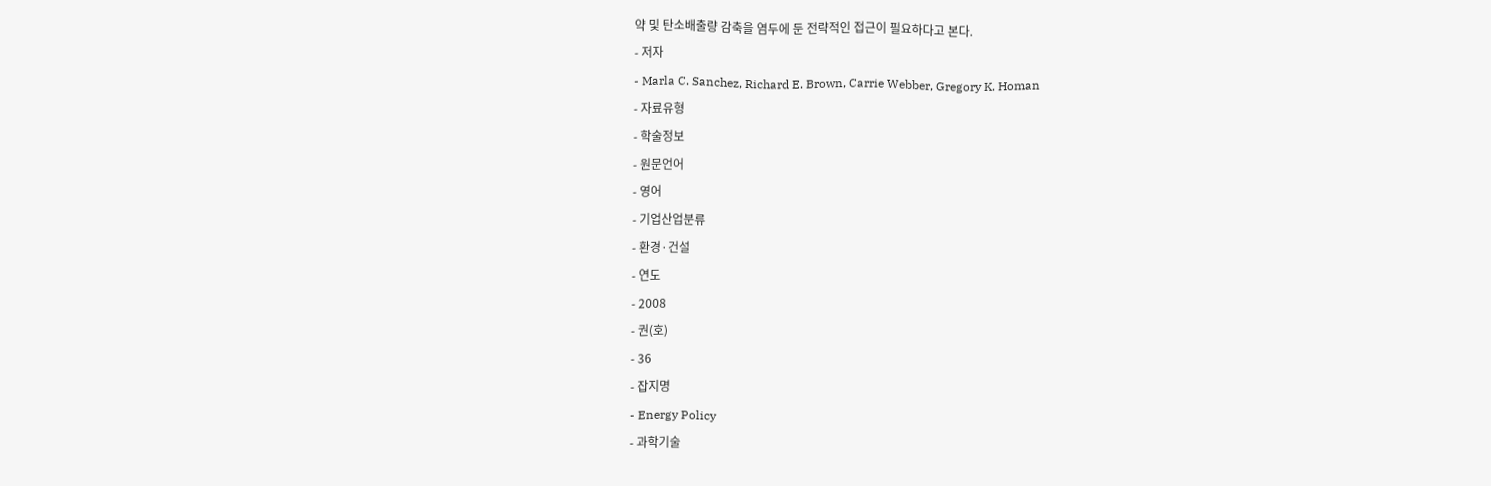약 및 탄소배출량 감축을 염두에 둔 전략적인 접근이 필요하다고 본다.
- 저자
- Marla C. Sanchez, Richard E. Brown, Carrie Webber, Gregory K. Homan
- 자료유형
- 학술정보
- 원문언어
- 영어
- 기업산업분류
- 환경·건설
- 연도
- 2008
- 권(호)
- 36
- 잡지명
- Energy Policy
- 과학기술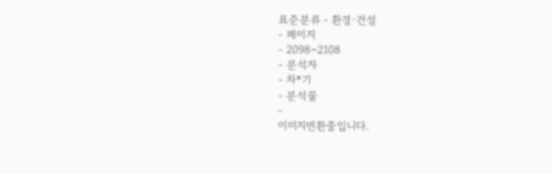표준분류 - 환경·건설
- 페이지
- 2098~2108
- 분석자
- 차*기
- 분석물
-
이미지변환중입니다.